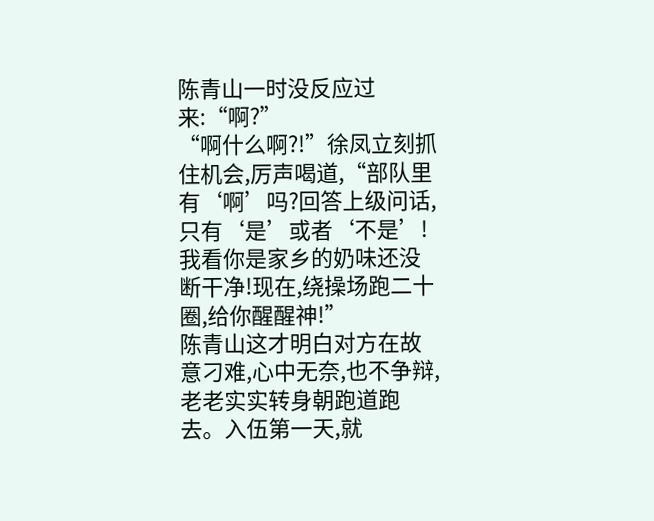陈青山一时没反应过来:“啊?”
“啊什么啊?!”徐凤立刻抓住机会,厉声喝道,“部队里有‘啊’吗?回答上级问话,只有‘是’或者‘不是’!我看你是家乡的奶味还没断干净!现在,绕操场跑二十圈,给你醒醒神!”
陈青山这才明白对方在故意刁难,心中无奈,也不争辩,老老实实转身朝跑道跑去。入伍第一天,就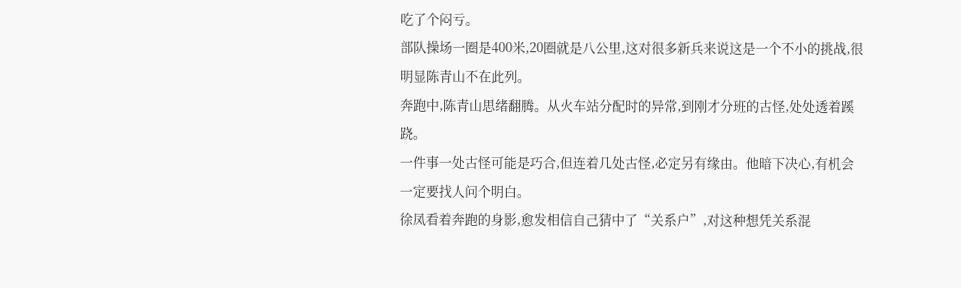吃了个闷亏。
部队操场一圈是400米,20圈就是八公里,这对很多新兵来说这是一个不小的挑战,很明显陈青山不在此列。
奔跑中,陈青山思绪翻腾。从火车站分配时的异常,到刚才分班的古怪,处处透着蹊跷。
一件事一处古怪可能是巧合,但连着几处古怪,必定另有缘由。他暗下决心,有机会一定要找人问个明白。
徐凤看着奔跑的身影,愈发相信自己猜中了“关系户”,对这种想凭关系混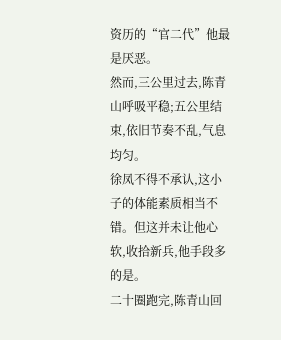资历的“官二代”他最是厌恶。
然而,三公里过去,陈青山呼吸平稳;五公里结束,依旧节奏不乱,气息均匀。
徐凤不得不承认,这小子的体能素质相当不错。但这并未让他心软,收拾新兵,他手段多的是。
二十圈跑完,陈青山回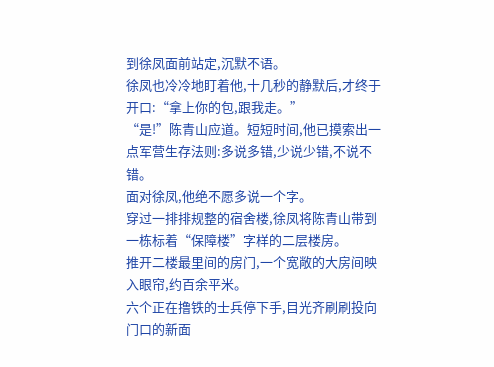到徐凤面前站定,沉默不语。
徐凤也冷冷地盯着他,十几秒的静默后,才终于开口:“拿上你的包,跟我走。”
“是!”陈青山应道。短短时间,他已摸索出一点军营生存法则:多说多错,少说少错,不说不错。
面对徐凤,他绝不愿多说一个字。
穿过一排排规整的宿舍楼,徐凤将陈青山带到一栋标着“保障楼”字样的二层楼房。
推开二楼最里间的房门,一个宽敞的大房间映入眼帘,约百余平米。
六个正在撸铁的士兵停下手,目光齐刷刷投向门口的新面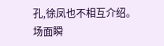孔,徐凤也不相互介绍。
场面瞬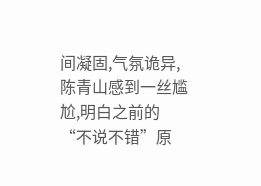间凝固,气氛诡异,陈青山感到一丝尴尬,明白之前的“不说不错”原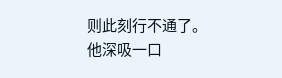则此刻行不通了。
他深吸一口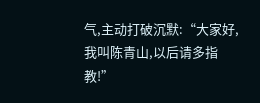气,主动打破沉默:“大家好,我叫陈青山,以后请多指教!”